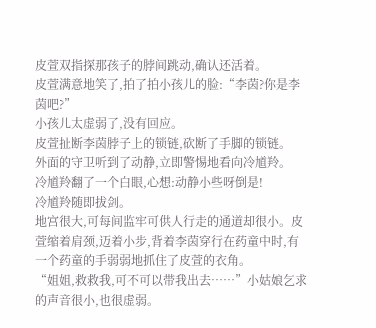皮萱双指探那孩子的脖间跳动,确认还活着。
皮萱满意地笑了,拍了拍小孩儿的脸:“李茵?你是李茵吧?”
小孩儿太虚弱了,没有回应。
皮萱扯断李茵脖子上的锁链,砍断了手脚的锁链。
外面的守卫听到了动静,立即警惕地看向冷馗羚。
冷馗羚翻了一个白眼,心想:动静小些呀倒是!
冷馗羚随即拔剑。
地宫很大,可每间监牢可供人行走的通道却很小。皮萱缩着肩颈,迈着小步,背着李茵穿行在药童中时,有一个药童的手弱弱地抓住了皮萱的衣角。
“姐姐,救救我,可不可以带我出去……”小姑娘乞求的声音很小,也很虚弱。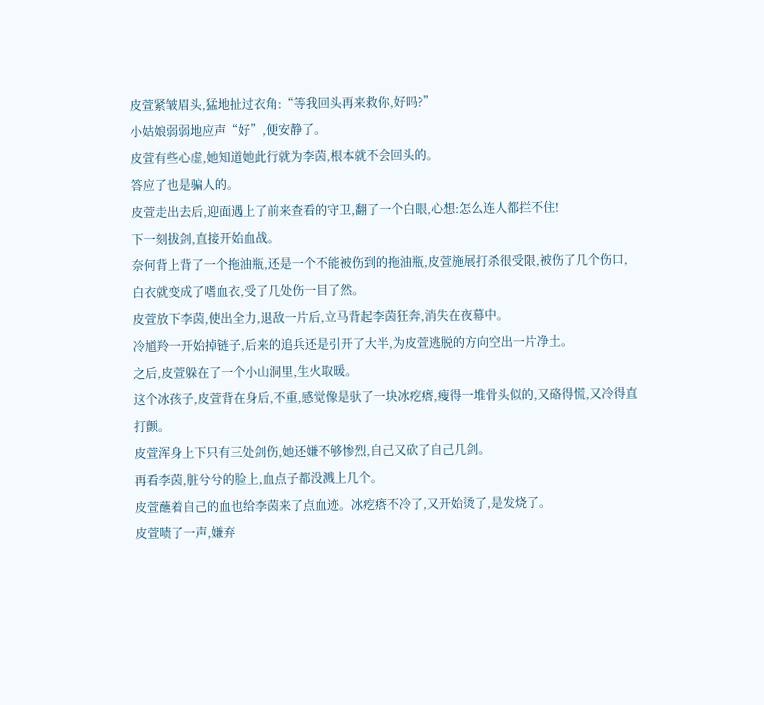皮萱紧皱眉头,猛地扯过衣角:“等我回头再来救你,好吗?”
小姑娘弱弱地应声“好”,便安静了。
皮萱有些心虚,她知道她此行就为李茵,根本就不会回头的。
答应了也是骗人的。
皮萱走出去后,迎面遇上了前来查看的守卫,翻了一个白眼,心想:怎么连人都拦不住!
下一刻拔剑,直接开始血战。
奈何背上背了一个拖油瓶,还是一个不能被伤到的拖油瓶,皮萱施展打杀很受限,被伤了几个伤口,白衣就变成了嗜血衣,受了几处伤一目了然。
皮萱放下李茵,使出全力,退敌一片后,立马背起李茵狂奔,消失在夜幕中。
冷馗羚一开始掉链子,后来的追兵还是引开了大半,为皮萱逃脱的方向空出一片净土。
之后,皮萱躲在了一个小山洞里,生火取暖。
这个冰孩子,皮萱背在身后,不重,感觉像是驮了一块冰疙瘩,瘦得一堆骨头似的,又硌得慌,又冷得直打颤。
皮萱浑身上下只有三处剑伤,她还嫌不够惨烈,自己又砍了自己几剑。
再看李茵,脏兮兮的脸上,血点子都没溅上几个。
皮萱蘸着自己的血也给李茵来了点血迹。冰疙瘩不冷了,又开始烫了,是发烧了。
皮萱啧了一声,嫌弃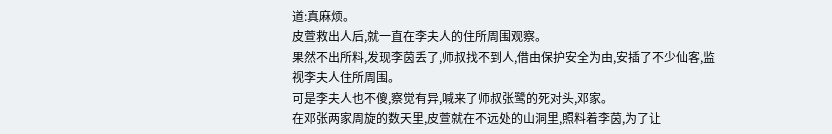道:真麻烦。
皮萱救出人后,就一直在李夫人的住所周围观察。
果然不出所料,发现李茵丢了,师叔找不到人,借由保护安全为由,安插了不少仙客,监视李夫人住所周围。
可是李夫人也不傻,察觉有异,喊来了师叔张鹭的死对头,邓家。
在邓张两家周旋的数天里,皮萱就在不远处的山洞里,照料着李茵,为了让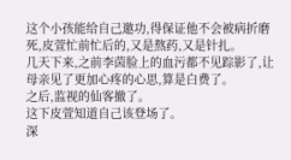这个小孩能给自己邀功,得保证他不会被病折磨死,皮萱忙前忙后的,又是熬药,又是针扎。
几天下来,之前李茵脸上的血污都不见踪影了,让母亲见了更加心疼的心思,算是白费了。
之后,监视的仙客撤了。
这下皮萱知道自己该登场了。
深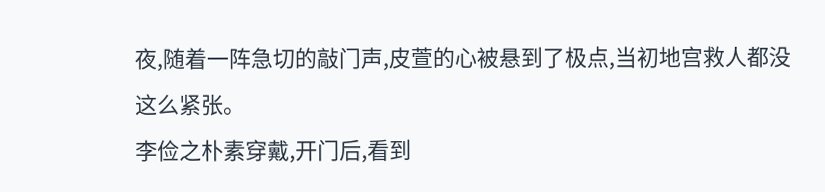夜,随着一阵急切的敲门声,皮萱的心被悬到了极点,当初地宫救人都没这么紧张。
李俭之朴素穿戴,开门后,看到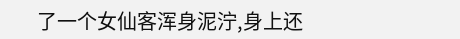了一个女仙客浑身泥泞,身上还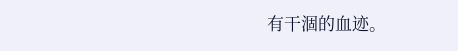有干涸的血迹。